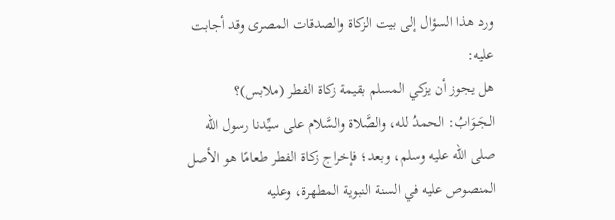ورد هذا السؤال إلى بيت الزكاة والصدقات المصرى وقد أجابت عليه:
هل يجوز أن يزكي المسلم بقيمة زكاة الفطر (ملابس)؟
الـجَـوَابُ: الحمدُ لله، والصَّلاة والسَّلام على سيِّدنا رسول الله صلى الله عليه وسلم، وبعد؛ فإخراج زكاة الفطر طعامًا هو الأصل المنصوص عليه في السنة النبوية المطهرة، وعليه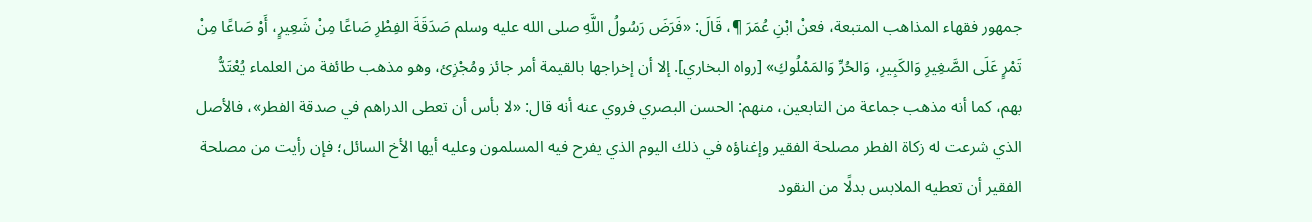جمهور فقهاء المذاهب المتبعة، فعنْ ابْنِ عُمَرَ ¶، قَالَ: «فَرَضَ رَسُولُ اللَّهِ صلى الله عليه وسلم صَدَقَةَ الفِطْرِ صَاعًا مِنْ شَعِيرٍ، أَوْ صَاعًا مِنْ تَمْرٍ عَلَى الصَّغِيرِ وَالكَبِيرِ، وَالحُرِّ وَالمَمْلُوكِ» [رواه البخاري]. إلا أن إخراجها بالقيمة أمر جائز ومُجْزِئ، وهو مذهب طائفة من العلماء يُعْتَدُّ بهم، كما أنه مذهب جماعة من التابعين، منهم: الحسن البصري فروي عنه أنه قال: «لا بأس أن تعطى الدراهم في صدقة الفطر»، فالأصل الذي شرعت له زكاة الفطر مصلحة الفقير وإغناؤه في ذلك اليوم الذي يفرح فيه المسلمون وعليه أيها الأخ السائل؛ فإن رأيت من مصلحة الفقير أن تعطيه الملابس بدلًا من النقود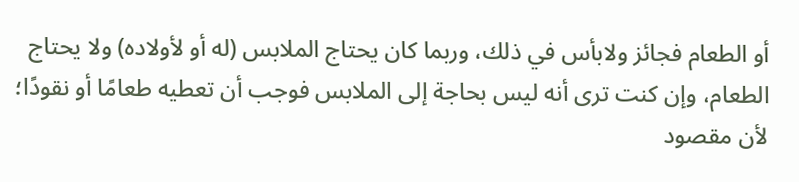أو الطعام فجائز ولابأس في ذلك، وربما كان يحتاج الملابس (له أو لأولاده) ولا يحتاج الطعام، وإن كنت ترى أنه ليس بحاجة إلى الملابس فوجب أن تعطيه طعامًا أو نقودًا؛ لأن مقصود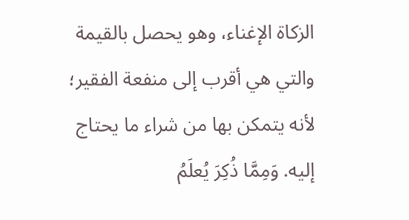الزكاة الإغناء، وهو يحصل بالقيمة والتي هي أقرب إلى منفعة الفقير؛ لأنه يتمكن بها من شراء ما يحتاج إليه. وَمِمَّا ذُكِرَ يُعلَمُ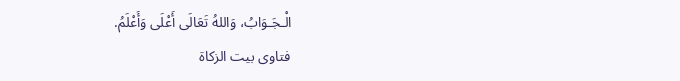الْـجَـوَابُ، وَاللهُ تَعَالَى أَعْلَى وَأَعْلَمُ.
فتاوى بيت الزكاة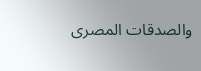والصدقات المصرى